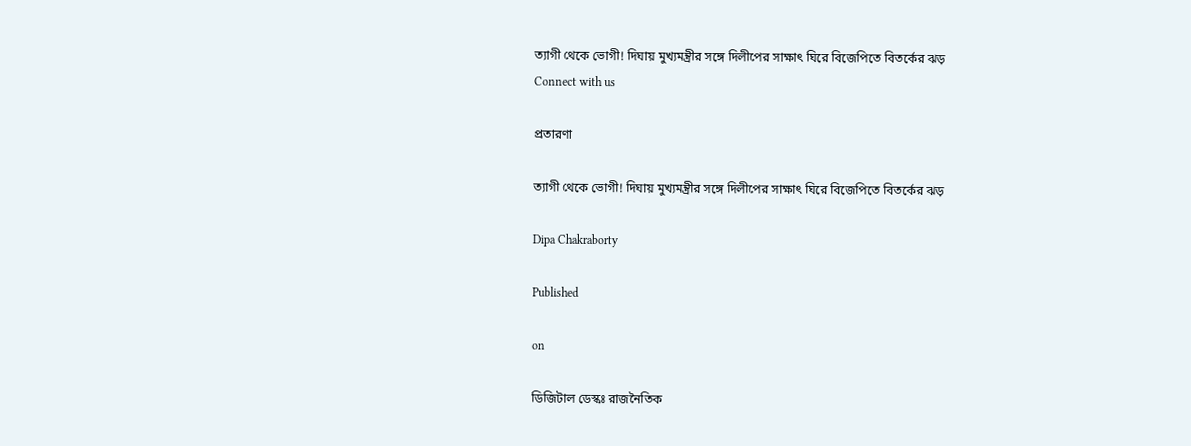ত্যাগী থেকে ভোগী! দিঘায় মুখ্যমন্ত্রীর সঙ্গে দিলীপের সাক্ষাৎ ঘিরে বিজেপিতে বিতর্কের ঝড়
Connect with us

প্রতারণা

ত্যাগী থেকে ভোগী! দিঘায় মুখ্যমন্ত্রীর সঙ্গে দিলীপের সাক্ষাৎ ঘিরে বিজেপিতে বিতর্কের ঝড়

Dipa Chakraborty

Published

on

ডিজিটাল ডেস্কঃ রাজনৈতিক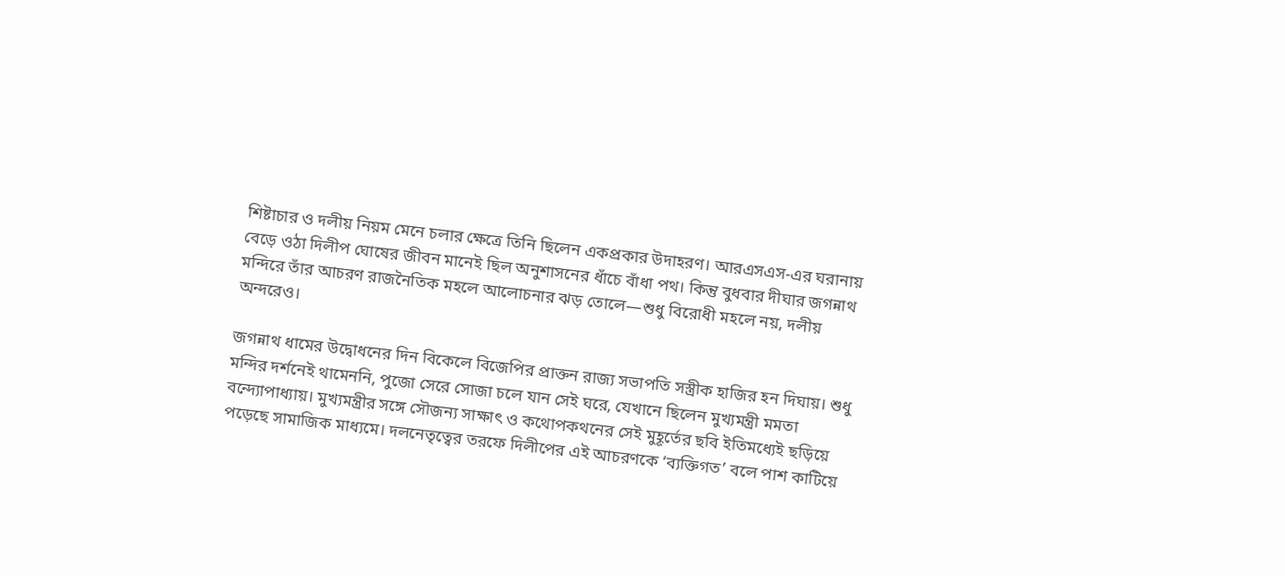শিষ্টাচার ও দলীয় নিয়ম মেনে চলার ক্ষেত্রে তিনি ছিলেন একপ্রকার উদাহরণ। আরএসএস-এর ঘরানায় বেড়ে ওঠা দিলীপ ঘোষের জীবন মানেই ছিল অনুশাসনের ধাঁচে বাঁধা পথ। কিন্তু বুধবার দীঘার জগন্নাথ মন্দিরে তাঁর আচরণ রাজনৈতিক মহলে আলোচনার ঝড় তোলে—শুধু বিরোধী মহলে নয়, দলীয় অন্দরেও।

জগন্নাথ ধামের উদ্বোধনের দিন বিকেলে বিজেপির প্রাক্তন রাজ্য সভাপতি সস্ত্রীক হাজির হন দিঘায়। শুধু মন্দির দর্শনেই থামেননি, পুজো সেরে সোজা চলে যান সেই ঘরে, যেখানে ছিলেন মুখ্যমন্ত্রী মমতা বন্দ্যোপাধ্যায়। মুখ্যমন্ত্রীর সঙ্গে সৌজন্য সাক্ষাৎ ও কথোপকথনের সেই মুহূর্তের ছবি ইতিমধ্যেই ছড়িয়ে পড়েছে সামাজিক মাধ্যমে। দলনেতৃত্বের তরফে দিলীপের এই আচরণকে ‘ব্যক্তিগত’ বলে পাশ কাটিয়ে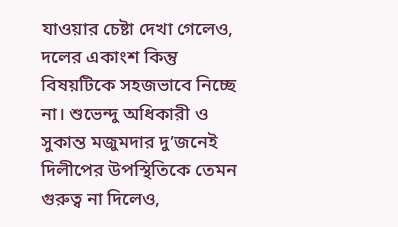যাওয়ার চেষ্টা দেখা গেলেও, দলের একাংশ কিন্তু বিষয়টিকে সহজভাবে নিচ্ছে না। শুভেন্দু অধিকারী ও সুকান্ত মজুমদার দু’জনেই দিলীপের উপস্থিতিকে তেমন গুরুত্ব না দিলেও,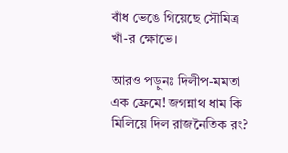বাঁধ ভেঙে গিয়েছে সৌমিত্র খাঁ-র ক্ষোভে।

আরও পড়ুনঃ দিলীপ-মমতা এক ফ্রেমে! জগন্নাথ ধাম কি মিলিয়ে দিল রাজনৈতিক রং?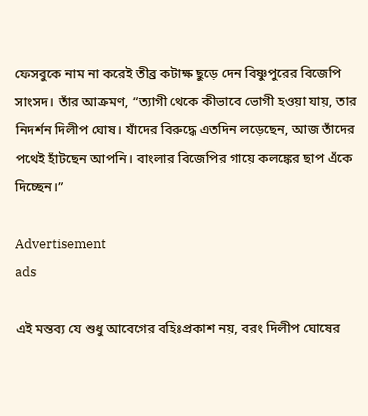ফেসবুকে নাম না করেই তীব্র কটাক্ষ ছুড়ে দেন বিষ্ণুপুরের বিজেপি সাংসদ। তাঁর আক্রমণ, “ত্যাগী থেকে কীভাবে ভোগী হওয়া যায়, তার নিদর্শন দিলীপ ঘোষ। যাঁদের বিরুদ্ধে এতদিন লড়েছেন, আজ তাঁদের পথেই হাঁটছেন আপনি। বাংলার বিজেপির গায়ে কলঙ্কের ছাপ এঁকে দিচ্ছেন।”

Advertisement
ads

এই মন্তব্য যে শুধু আবেগের বহিঃপ্রকাশ নয়, বরং দিলীপ ঘোষের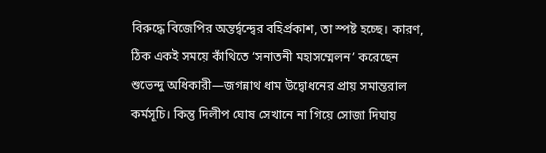বিরুদ্ধে বিজেপির অন্তর্দ্বন্দ্বের বহির্প্রকাশ, তা স্পষ্ট হচ্ছে। কারণ, ঠিক একই সময়ে কাঁথিতে ‘সনাতনী মহাসম্মেলন’ করেছেন শুভেন্দু অধিকারী—জগন্নাথ ধাম উদ্বোধনের প্রায় সমান্তরাল কর্মসূচি। কিন্তু দিলীপ ঘোষ সেখানে না গিয়ে সোজা দিঘায়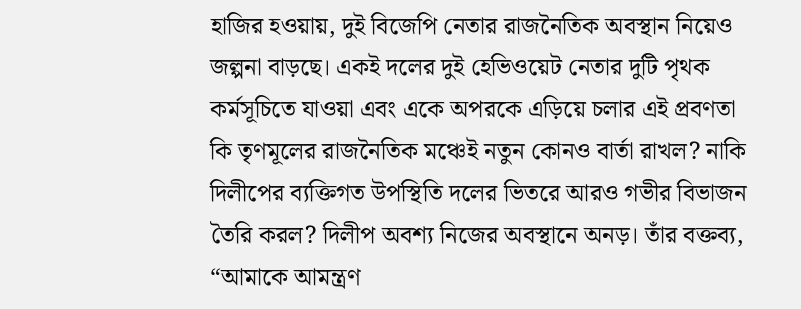হাজির হওয়ায়, দুই বিজেপি নেতার রাজনৈতিক অবস্থান নিয়েও জল্পনা বাড়ছে। একই দলের দুই হেভিওয়েট নেতার দুটি পৃথক কর্মসূচিতে যাওয়া এবং একে অপরকে এড়িয়ে চলার এই প্রবণতা কি তৃণমূলের রাজনৈতিক মঞ্চেই নতুন কোনও বার্তা রাখল? নাকি দিলীপের ব্যক্তিগত উপস্থিতি দলের ভিতরে আরও গভীর বিভাজন তৈরি করল? দিলীপ অবশ্য নিজের অবস্থানে অনড়। তাঁর বক্তব্য, “আমাকে আমন্ত্রণ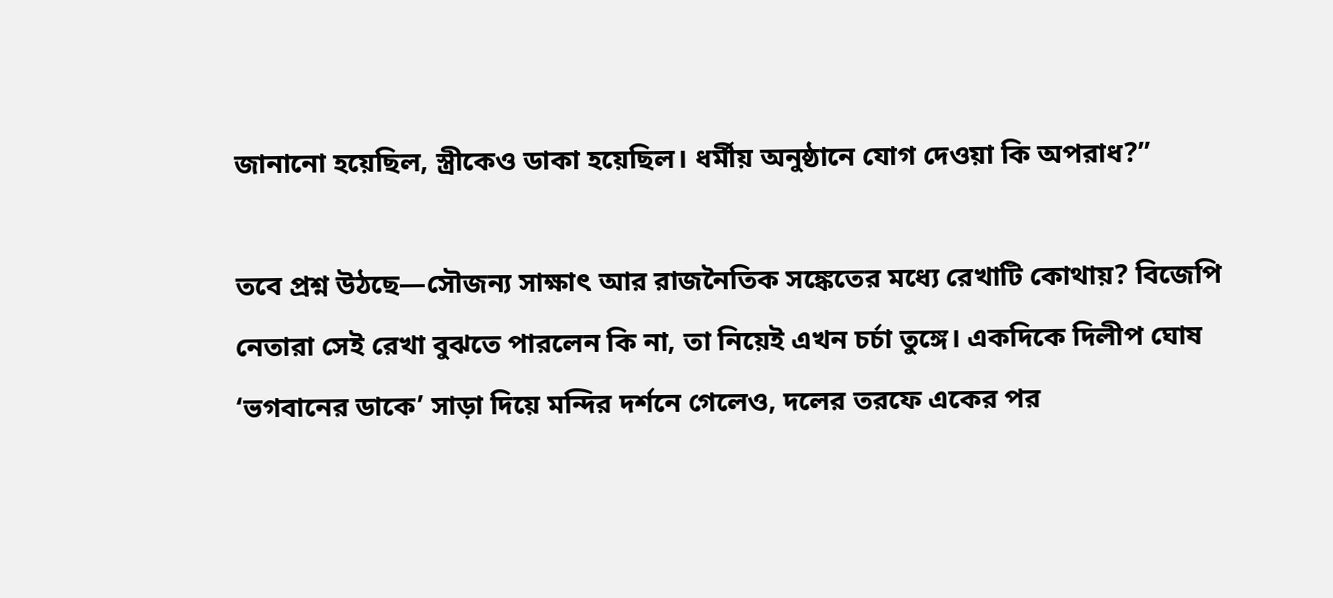জানানো হয়েছিল, স্ত্রীকেও ডাকা হয়েছিল। ধর্মীয় অনুষ্ঠানে যোগ দেওয়া কি অপরাধ?”

তবে প্রশ্ন উঠছে—সৌজন্য সাক্ষাৎ আর রাজনৈতিক সঙ্কেতের মধ্যে রেখাটি কোথায়? বিজেপি নেতারা সেই রেখা বুঝতে পারলেন কি না, তা নিয়েই এখন চর্চা তুঙ্গে। একদিকে দিলীপ ঘোষ ‘ভগবানের ডাকে’ সাড়া দিয়ে মন্দির দর্শনে গেলেও, দলের তরফে একের পর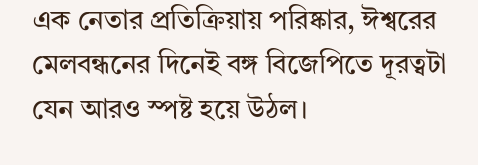এক নেতার প্রতিক্রিয়ায় পরিষ্কার, ঈশ্বরের মেলবন্ধনের দিনেই বঙ্গ বিজেপিতে দূরত্বটা যেন আরও স্পষ্ট হয়ে উঠল।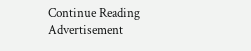Continue Reading
Advertisement